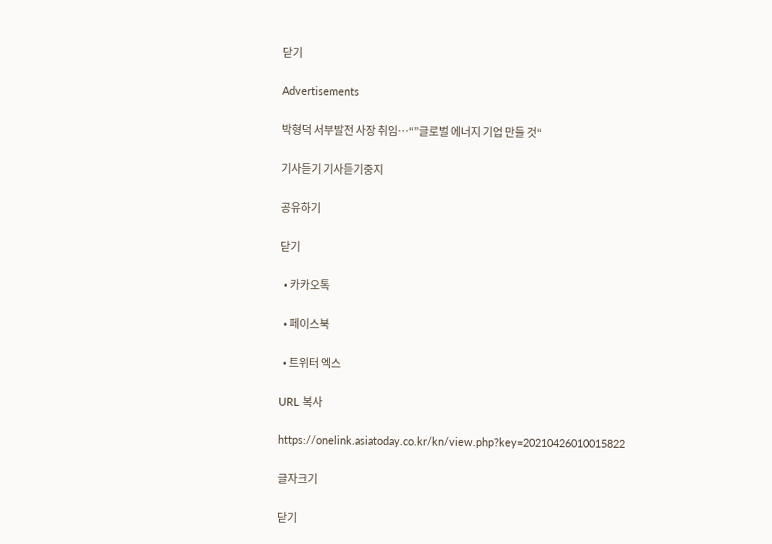닫기

Advertisements

박형덕 서부발전 사장 취임…“”글로벌 에너지 기업 만들 것“

기사듣기 기사듣기중지

공유하기

닫기

  • 카카오톡

  • 페이스북

  • 트위터 엑스

URL 복사

https://onelink.asiatoday.co.kr/kn/view.php?key=20210426010015822

글자크기

닫기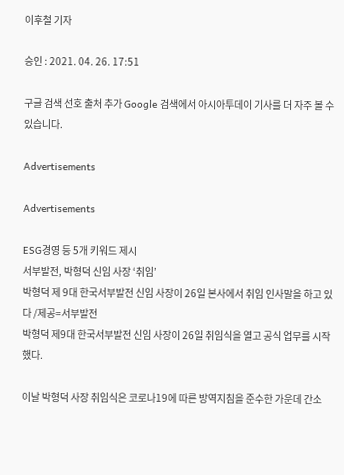이후철 기자

승인 : 2021. 04. 26. 17:51

구글 검색 선호 출처 추가 Google 검색에서 아시아투데이 기사를 더 자주 볼 수 있습니다.

Advertisements

Advertisements

ESG경영 등 5개 키워드 제시
서부발전, 박형덕 신임 사장 ‘취임’
박형덕 제 9대 한국서부발전 신임 사장이 26일 본사에서 취임 인사말을 하고 있다 /제공=서부발전
박형덕 제9대 한국서부발전 신임 사장이 26일 취임식을 열고 공식 업무를 시작했다.

이날 박형덕 사장 취임식은 코로나19에 따른 방역지침을 준수한 가운데 간소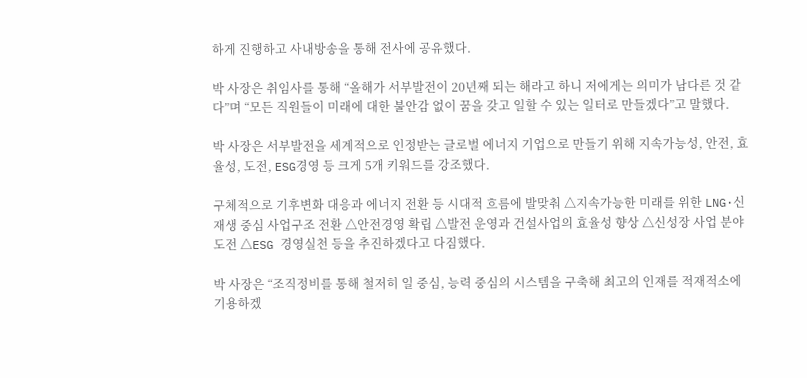하게 진행하고 사내방송을 통해 전사에 공유했다.

박 사장은 취임사를 통해 “올해가 서부발전이 20년째 되는 해라고 하니 저에게는 의미가 남다른 것 같다”며 “모든 직원들이 미래에 대한 불안감 없이 꿈을 갖고 일할 수 있는 일터로 만들겠다”고 말했다.

박 사장은 서부발전을 세계적으로 인정받는 글로벌 에너지 기업으로 만들기 위해 지속가능성, 안전, 효율성, 도전, ESG경영 등 크게 5개 키워드를 강조했다.

구체적으로 기후변화 대응과 에너지 전환 등 시대적 흐름에 발맞춰 △지속가능한 미래를 위한 LNG·신재생 중심 사업구조 전환 △안전경영 확립 △발전 운영과 건설사업의 효율성 향상 △신성장 사업 분야 도전 △ESG 경영실천 등을 추진하겠다고 다짐했다.

박 사장은 “조직정비를 통해 철저히 일 중심, 능력 중심의 시스템을 구축해 최고의 인재를 적재적소에 기용하겠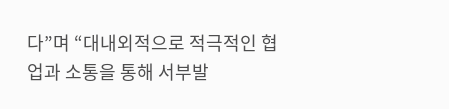다”며 “대내외적으로 적극적인 협업과 소통을 통해 서부발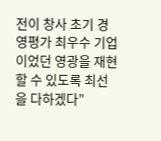전이 창사 초기 경영평가 최우수 기업이었던 영광을 재현할 수 있도록 최선을 다하겠다”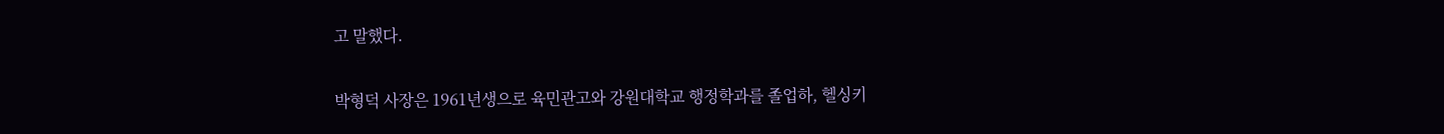고 말했다.

박형덕 사장은 1961년생으로 육민관고와 강원대학교 행정학과를 졸업하, 헬싱키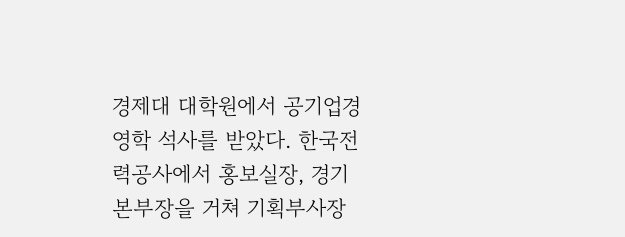경제대 대학원에서 공기업경영학 석사를 받았다. 한국전력공사에서 홍보실장, 경기본부장을 거쳐 기획부사장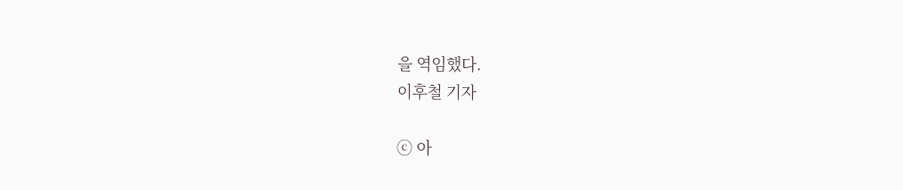을 역임했다.
이후철 기자

ⓒ 아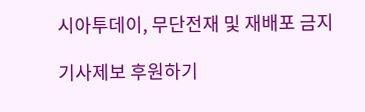시아투데이, 무단전재 및 재배포 금지

기사제보 후원하기